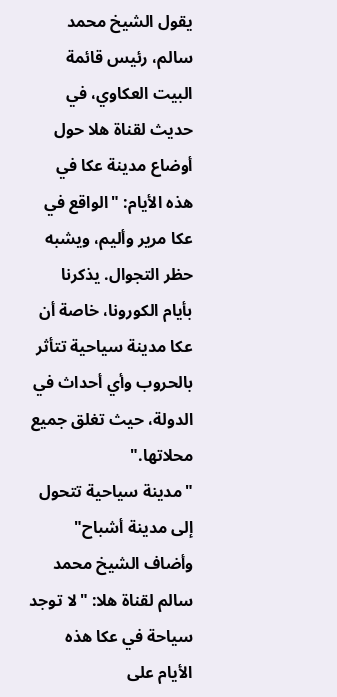يقول الشيخ محمد سالم، رئيس قائمة البيت العكاوي، في حديث لقناة هلا حول أوضاع مدينة عكا في هذه الأيام: "الواقع في عكا مرير وأليم، ويشبه حظر التجوال. يذكرنا بأيام الكورونا، خاصة أن عكا مدينة سياحية تتأثر بالحروب وأي أحداث في الدولة، حيث تغلق جميع محلاتها."
"مدينة سياحية تتحول إلى مدينة أشباح"
وأضاف الشيخ محمد سالم لقناة هلا: "لا توجد سياحة في عكا هذه الأيام على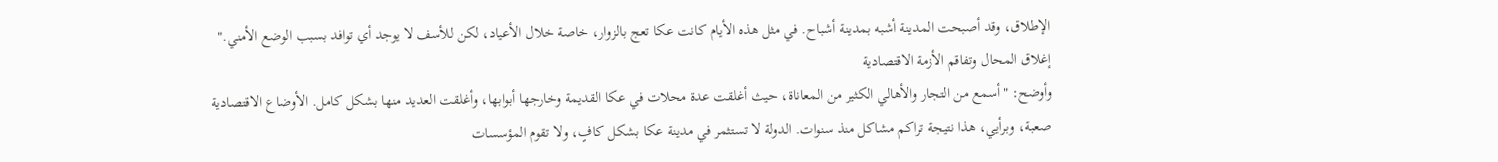الإطلاق، وقد أصبحت المدينة أشبه بمدينة أشباح. في مثل هذه الأيام كانت عكا تعج بالزوار، خاصة خلال الأعياد، لكن للأسف لا يوجد أي توافد بسبب الوضع الأمني."
إغلاق المحال وتفاقم الأزمة الاقتصادية
وأوضح: "أسمع من التجار والأهالي الكثير من المعاناة، حيث أغلقت عدة محلات في عكا القديمة وخارجها أبوابها، وأغلقت العديد منها بشكل كامل. الأوضاع الاقتصادية صعبة، وبرأيي، هذا نتيجة تراكم مشاكل منذ سنوات. الدولة لا تستثمر في مدينة عكا بشكل كافٍ، ولا تقوم المؤسسات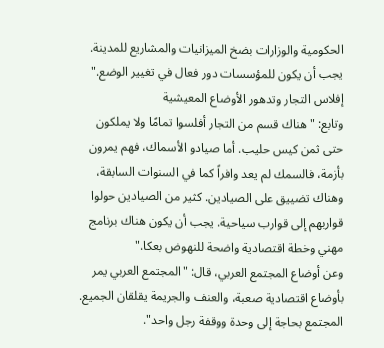الحكومية والوزارات بضخ الميزانيات والمشاريع للمدينة. يجب أن يكون للمؤسسات دور فعال في تغيير الوضع."
إفلاس التجار وتدهور الأوضاع المعيشية
وتابع: "هناك قسم من التجار أفلسوا تمامًا ولا يملكون حتى ثمن كيس حليب. أما صيادو الأسماك، فهم يمرون بأزمة، فالسمك لم يعد وافراً كما في السنوات السابقة، وهناك تضييق على الصيادين. كثير من الصيادين حولوا قواربهم إلى قوارب سياحية. يجب أن يكون هناك برنامج مهني وخطة اقتصادية واضحة للنهوض بعكا."
وعن أوضاع المجتمع العربي، قال: "المجتمع العربي يمر بأوضاع اقتصادية صعبة، والعنف والجريمة يقلقان الجميع. المجتمع بحاجة إلى وحدة ووقفة رجل واحد".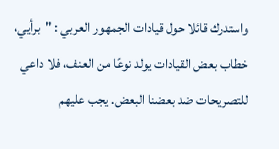واستدرك قائلا حول قيادات الجمهور العربي : "برأيي، خطاب بعض القيادات يولد نوعًا من العنف، فلا داعي للتصريحات ضد بعضنا البعض. يجب عليهم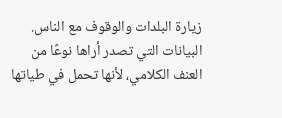زيارة البلدات والوقوف مع الناس. البيانات التي تصدر أراها نوعًا من العنف الكلامي، لأنها تحمل في طياتها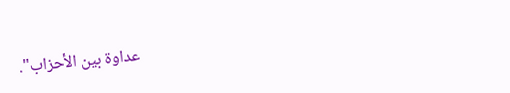عداوة بين الأحزاب".